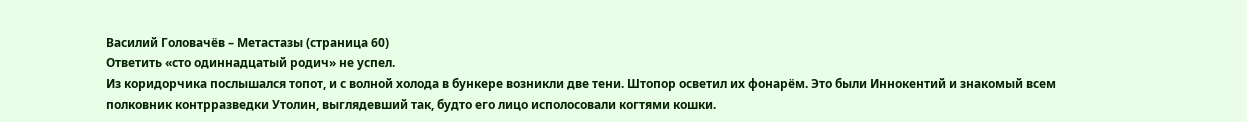Василий Головачёв – Метастазы (страница 60)
Ответить «сто одиннадцатый родич» не успел.
Из коридорчика послышался топот, и с волной холода в бункере возникли две тени. Штопор осветил их фонарём. Это были Иннокентий и знакомый всем полковник контрразведки Утолин, выглядевший так, будто его лицо исполосовали когтями кошки.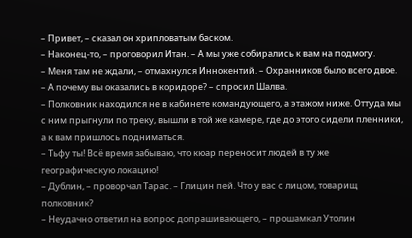– Привет, – сказал он хрипловатым баском.
– Наконец-то, – проговорил Итан. – А мы уже собирались к вам на подмогу.
– Меня там не ждали, – отмахнулся Иннокентий. – Охранников было всего двое.
– А почему вы оказались в коридоре? – спросил Шалва.
– Полковник находился не в кабинете командующего, а этажом ниже. Оттуда мы с ним прыгнули по треку, вышли в той же камере, где до этого сидели пленники, а к вам пришлось подниматься.
– Тьфу ты! Всё время забываю, что кюар переносит людей в ту же географическую локацию!
– Дублин, – проворчал Тарас. – Глицин пей. Что у вас с лицом, товарищ полковник?
– Неудачно ответил на вопрос допрашивающего, – прошамкал Утолин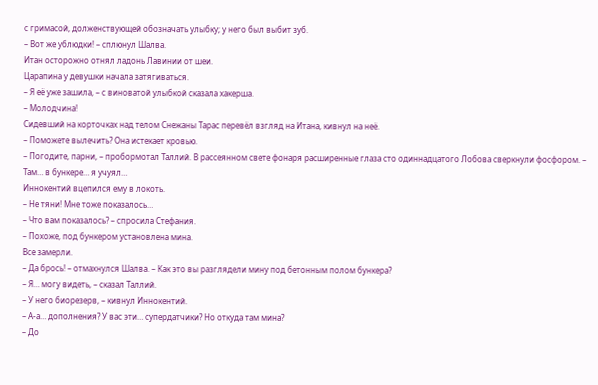с гримасой, долженствующей обозначать улыбку; у него был выбит зуб.
– Вот же ублюдки! – сплюнул Шалва.
Итан осторожно отнял ладонь Лавинии от шеи.
Царапина у девушки начала затягиваться.
– Я её уже зашила, – с виноватой улыбкой сказала хакерша.
– Молодчина!
Сидевший на корточках над телом Снежаны Тарас перевёл взгляд на Итана, кивнул на неё.
– Поможете вылечить? Она истекает кровью.
– Погодите, парни, – пробормотал Таллий. В рассеянном свете фонаря расширенные глаза сто одиннадцатого Лобова сверкнули фосфором. – Там… в бункере… я учуял…
Иннокентий вцепился ему в локоть.
– Не тяни! Мне тоже показалось…
– Что вам показалось? – спросила Стефания.
– Похоже, под бункером установлена мина.
Все замерли.
– Да брось! – отмахнулся Шалва. – Как это вы разглядели мину под бетонным полом бункера?
– Я… могу видеть, – сказал Таллий.
– У него биорезерв, – кивнул Иннокентий.
– А-а… дополнения? У вас эти… супердатчики? Но откуда там мина?
– До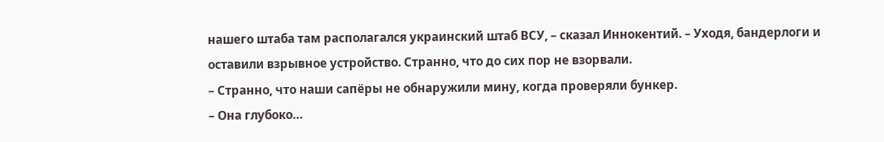нашего штаба там располагался украинский штаб ВСУ, – сказал Иннокентий. – Уходя, бандерлоги и оставили взрывное устройство. Странно, что до сих пор не взорвали.
– Странно, что наши сапёры не обнаружили мину, когда проверяли бункер.
– Она глубоко…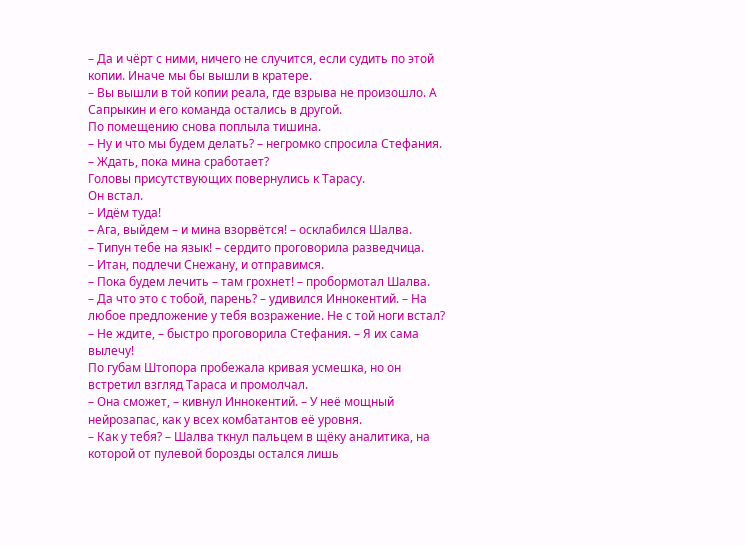– Да и чёрт с ними, ничего не случится, если судить по этой копии. Иначе мы бы вышли в кратере.
– Вы вышли в той копии реала, где взрыва не произошло. А Сапрыкин и его команда остались в другой.
По помещению снова поплыла тишина.
– Ну и что мы будем делать? – негромко спросила Стефания. – Ждать, пока мина сработает?
Головы присутствующих повернулись к Тарасу.
Он встал.
– Идём туда!
– Ага, выйдем – и мина взорвётся! – осклабился Шалва.
– Типун тебе на язык! – сердито проговорила разведчица.
– Итан, подлечи Снежану, и отправимся.
– Пока будем лечить – там грохнет! – пробормотал Шалва.
– Да что это с тобой, парень? – удивился Иннокентий. – На любое предложение у тебя возражение. Не с той ноги встал?
– Не ждите, – быстро проговорила Стефания. – Я их сама вылечу!
По губам Штопора пробежала кривая усмешка, но он встретил взгляд Тараса и промолчал.
– Она сможет, – кивнул Иннокентий. – У неё мощный нейрозапас, как у всех комбатантов её уровня.
– Как у тебя? – Шалва ткнул пальцем в щёку аналитика, на которой от пулевой борозды остался лишь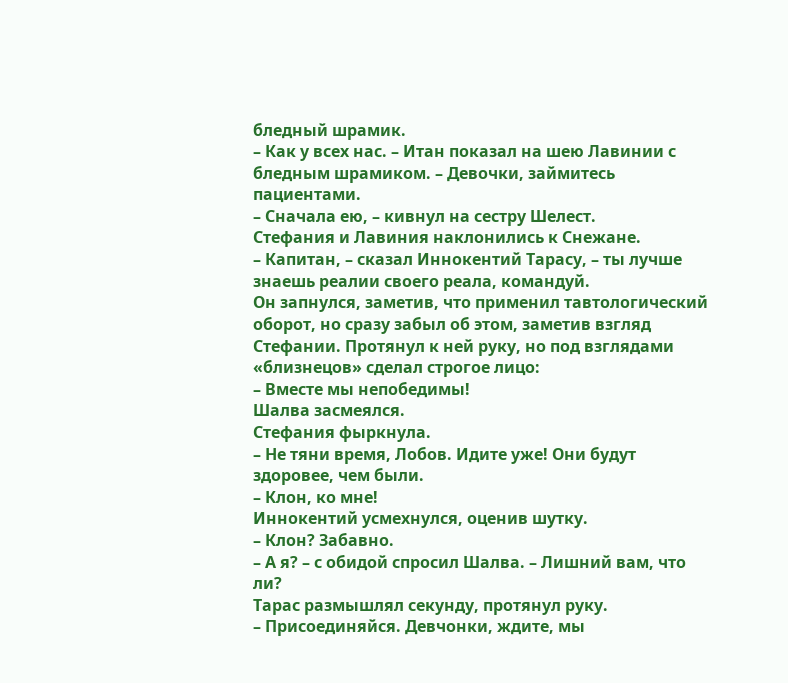бледный шрамик.
– Как у всех нас. – Итан показал на шею Лавинии с бледным шрамиком. – Девочки, займитесь пациентами.
– Сначала ею, – кивнул на сестру Шелест.
Стефания и Лавиния наклонились к Снежане.
– Капитан, – сказал Иннокентий Тарасу, – ты лучше знаешь реалии своего реала, командуй.
Он запнулся, заметив, что применил тавтологический оборот, но сразу забыл об этом, заметив взгляд Стефании. Протянул к ней руку, но под взглядами «близнецов» сделал строгое лицо:
– Вместе мы непобедимы!
Шалва засмеялся.
Стефания фыркнула.
– Не тяни время, Лобов. Идите уже! Они будут здоровее, чем были.
– Клон, ко мне!
Иннокентий усмехнулся, оценив шутку.
– Клон? Забавно.
– А я? – с обидой спросил Шалва. – Лишний вам, что ли?
Тарас размышлял секунду, протянул руку.
– Присоединяйся. Девчонки, ждите, мы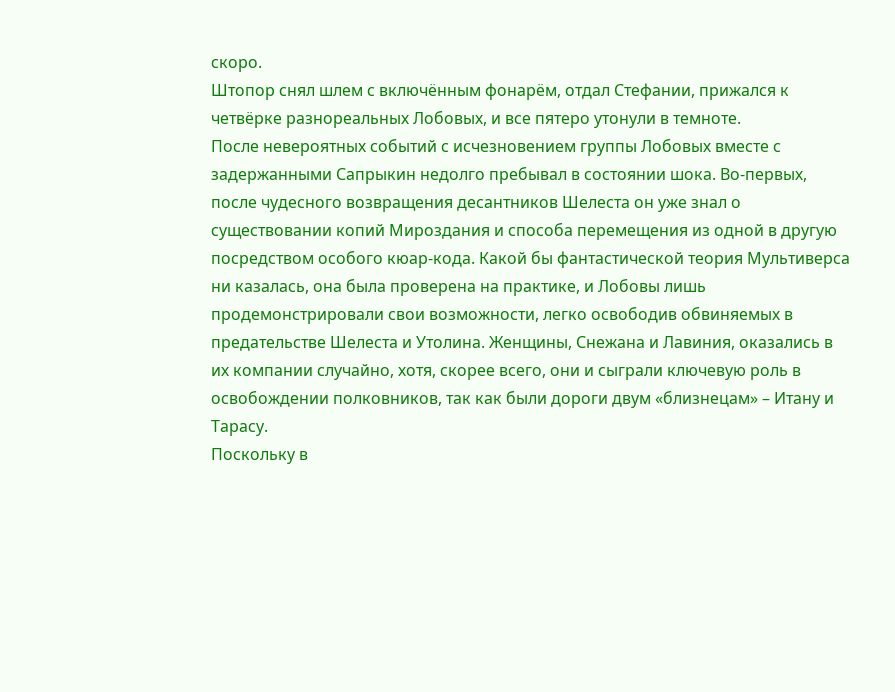скоро.
Штопор снял шлем с включённым фонарём, отдал Стефании, прижался к четвёрке разнореальных Лобовых, и все пятеро утонули в темноте.
После невероятных событий с исчезновением группы Лобовых вместе с задержанными Сапрыкин недолго пребывал в состоянии шока. Во-первых, после чудесного возвращения десантников Шелеста он уже знал о существовании копий Мироздания и способа перемещения из одной в другую посредством особого кюар-кода. Какой бы фантастической теория Мультиверса ни казалась, она была проверена на практике, и Лобовы лишь продемонстрировали свои возможности, легко освободив обвиняемых в предательстве Шелеста и Утолина. Женщины, Снежана и Лавиния, оказались в их компании случайно, хотя, скорее всего, они и сыграли ключевую роль в освобождении полковников, так как были дороги двум «близнецам» – Итану и Тарасу.
Поскольку в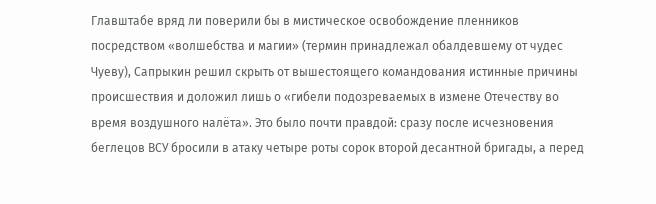Главштабе вряд ли поверили бы в мистическое освобождение пленников посредством «волшебства и магии» (термин принадлежал обалдевшему от чудес Чуеву), Сапрыкин решил скрыть от вышестоящего командования истинные причины происшествия и доложил лишь о «гибели подозреваемых в измене Отечеству во время воздушного налёта». Это было почти правдой: сразу после исчезновения беглецов ВСУ бросили в атаку четыре роты сорок второй десантной бригады, а перед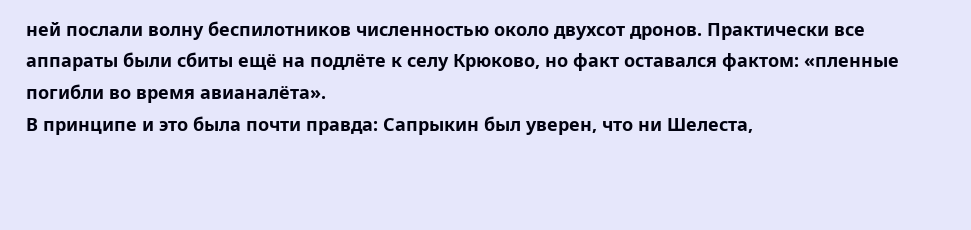ней послали волну беспилотников численностью около двухсот дронов. Практически все аппараты были сбиты ещё на подлёте к селу Крюково, но факт оставался фактом: «пленные погибли во время авианалёта».
В принципе и это была почти правда: Сапрыкин был уверен, что ни Шелеста,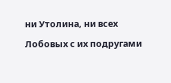ни Утолина, ни всех Лобовых с их подругами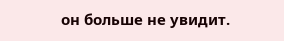он больше не увидит.